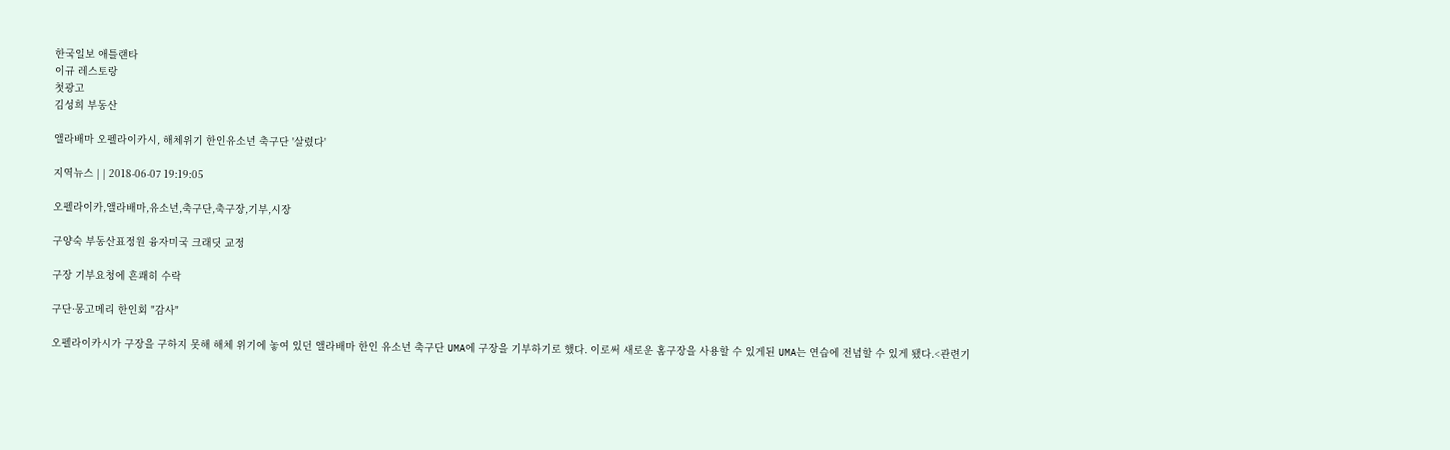한국일보 애틀랜타
이규 레스토랑
첫광고
김성희 부동산

앨라배마 오펠라이카시, 해체위기 한인유소년 축구단 '살렸다'

지역뉴스 | | 2018-06-07 19:19:05

오펠라이카,앨라배마,유소년,축구단,축구장,기부,시장

구양숙 부동산표정원 융자미국 크래딧 교정

구장 기부요청에 흔쾌히 수락

구단·몽고메리 한인회 "감사"

오펠라이카시가 구장을 구하지 못해 해체 위기에 놓여 있던 앨라배마 한인 유소년 축구단 UMA에 구장을 기부하기로 했다. 이로써 새로운 홈구장을 사용할 수 있게된 UMA는 연습에 전념할 수 있게 됐다.<관련기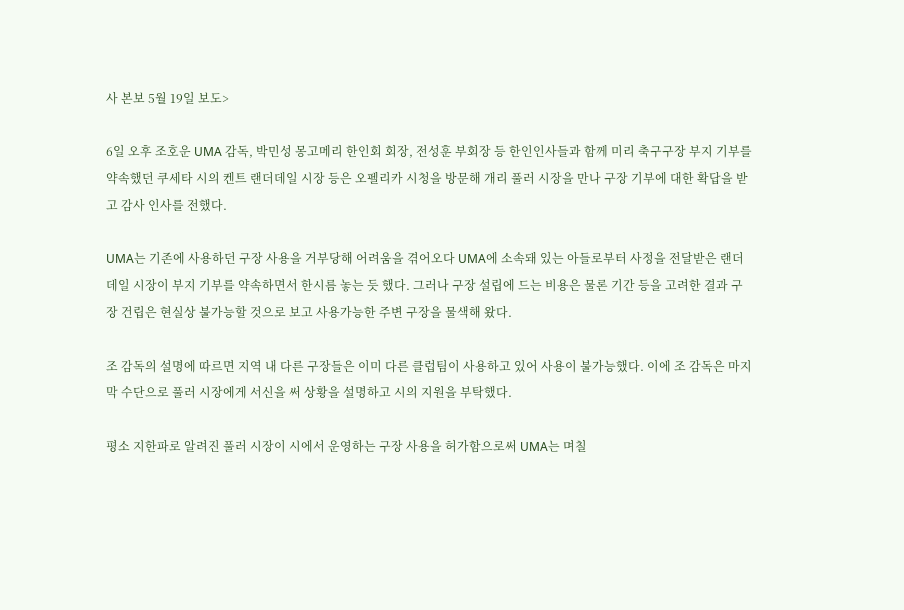사 본보 5월 19일 보도>

6일 오후 조호운 UMA 감독, 박민성 몽고메리 한인회 회장, 전성훈 부회장 등 한인인사들과 함께 미리 축구구장 부지 기부를 약속했던 쿠세타 시의 켄트 랜더데일 시장 등은 오펠리카 시청을 방문해 개리 풀러 시장을 만나 구장 기부에 대한 확답을 받고 감사 인사를 전했다.

UMA는 기존에 사용하던 구장 사용을 거부당해 어려움을 겪어오다 UMA에 소속돼 있는 아들로부터 사정을 전달받은 랜더데일 시장이 부지 기부를 약속하면서 한시름 놓는 듯 했다. 그러나 구장 설립에 드는 비용은 물론 기간 등을 고려한 결과 구장 건립은 현실상 불가능할 것으로 보고 사용가능한 주변 구장을 물색해 왔다.

조 감독의 설명에 따르면 지역 내 다른 구장들은 이미 다른 클럽팀이 사용하고 있어 사용이 불가능했다. 이에 조 감독은 마지막 수단으로 풀러 시장에게 서신을 써 상황을 설명하고 시의 지원을 부탁했다.

평소 지한파로 알려진 풀러 시장이 시에서 운영하는 구장 사용을 허가함으로써 UMA는 며칠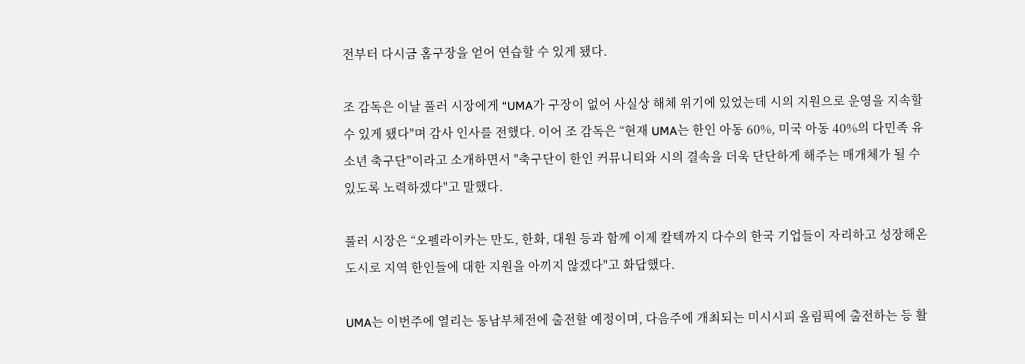전부터 다시금 홈구장을 얻어 연습할 수 있게 됐다.

조 감독은 이날 풀러 시장에게 “UMA가 구장이 없어 사실상 해체 위기에 있었는데 시의 지원으로 운영을 지속할 수 있게 됐다"며 감사 인사를 전했다. 이어 조 감독은 “현재 UMA는 한인 아동 60%, 미국 아동 40%의 다민족 유소년 축구단"이라고 소개하면서 "축구단이 한인 커뮤니티와 시의 결속을 더욱 단단하게 해주는 매개체가 될 수 있도록 노력하겠다"고 말했다.

풀러 시장은 “오펠라이카는 만도, 한화, 대원 등과 함께 이제 칼텍까지 다수의 한국 기업들이 자리하고 성장해온 도시로 지역 한인들에 대한 지원을 아끼지 않겠다"고 화답했다.

UMA는 이번주에 열리는 동남부체전에 출전할 예정이며, 다음주에 개최되는 미시시피 올림픽에 출전하는 등 활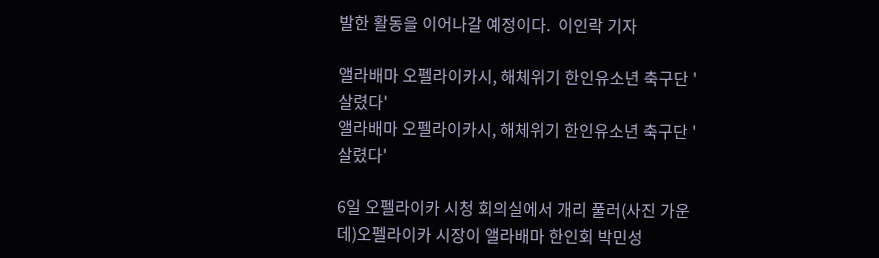발한 활동을 이어나갈 예정이다.  이인락 기자

앨라배마 오펠라이카시, 해체위기 한인유소년 축구단 '살렸다'
앨라배마 오펠라이카시, 해체위기 한인유소년 축구단 '살렸다'

6일 오펠라이카 시청 회의실에서 개리 풀러(사진 가운데)오펠라이카 시장이 앨라배마 한인회 박민성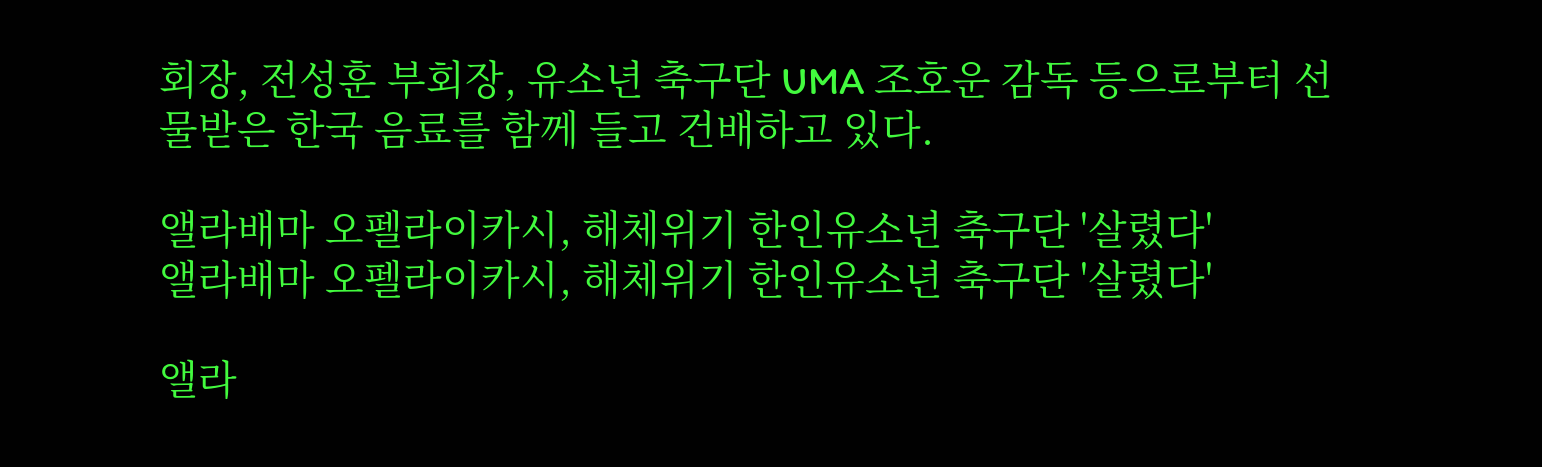회장, 전성훈 부회장, 유소년 축구단 UMA 조호운 감독 등으로부터 선물받은 한국 음료를 함께 들고 건배하고 있다.

앨라배마 오펠라이카시, 해체위기 한인유소년 축구단 '살렸다'
앨라배마 오펠라이카시, 해체위기 한인유소년 축구단 '살렸다'

앨라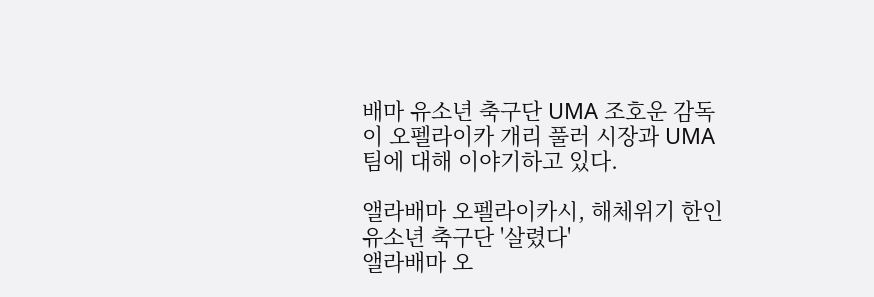배마 유소년 축구단 UMA 조호운 감독이 오펠라이카 개리 풀러 시장과 UMA 팀에 대해 이야기하고 있다.

앨라배마 오펠라이카시, 해체위기 한인유소년 축구단 '살렸다'
앨라배마 오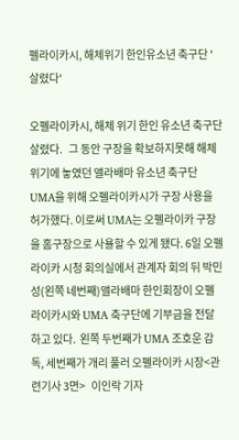펠라이카시, 해체위기 한인유소년 축구단 '살렸다'

오펠라이카시, 해체 위기 한인 유소년 축구단 살렸다.   그 동안 구장을 확보하지못해 해체 위기에 놓였던 앨라배마 유소년 축구단 UMA을 위해 오펠라이카시가 구장 사용을 허가했다. 이로써 UMA는 오펠라이카 구장을 홈구장으로 사욜할 수 있게 됐다. 6일 오펠라이카 시청 회의실에서 관계자 회의 뒤 박민성(왼쪽 네번째)앨라배마 한인회장이 오펠라이카시와 UMA 축구단에 기부금을 전달하고 있다.  왼쪽 두번째가 UMA 조호운 감독, 세번째가 개리 풀러 오펠라이카 시장<관련기사 3면>   이인락 기자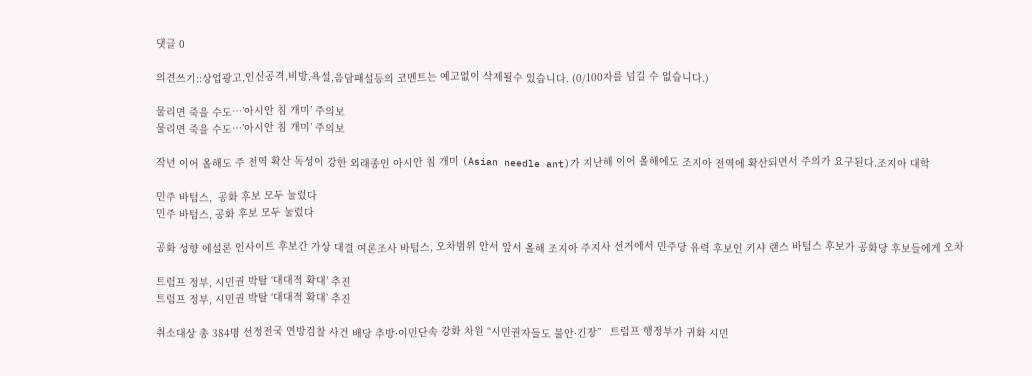댓글 0

의견쓰기::상업광고,인신공격,비방,욕설,음담패설등의 코멘트는 예고없이 삭제될수 있습니다. (0/100자를 넘길 수 없습니다.)

물리면 죽을 수도…’아시안 침 개미’ 주의보
물리면 죽을 수도…’아시안 침 개미’ 주의보

작년 이어 올해도 주 전역 확산 독성이 강한 외래종인 아시안 침 개미 (Asian needle ant)가 지난해 이어 올해에도 조지아 전역에 확산되면서 주의가 요구된다.조지아 대학

민주 바텀스,  공화 후보 모두 눌렀다
민주 바텀스, 공화 후보 모두 눌렀다

공화 성향 에설론 인사이트 후보간 가상 대결 여론조사 바텀스, 오차범위 안서 앞서 올해 조지아 주지사 선거에서 민주당 유력 후보인 키샤 랜스 바텀스 후보가 공화당 후보들에게 오차

트럼프 정부, 시민권 박탈 ‘대대적 확대’ 추진
트럼프 정부, 시민권 박탈 ‘대대적 확대’ 추진

취소대상 총 384명 선정전국 연방검찰 사건 배당 추방·이민단속 강화 차원 “시민권자들도 불안·긴장”   트럼프 행정부가 귀화 시민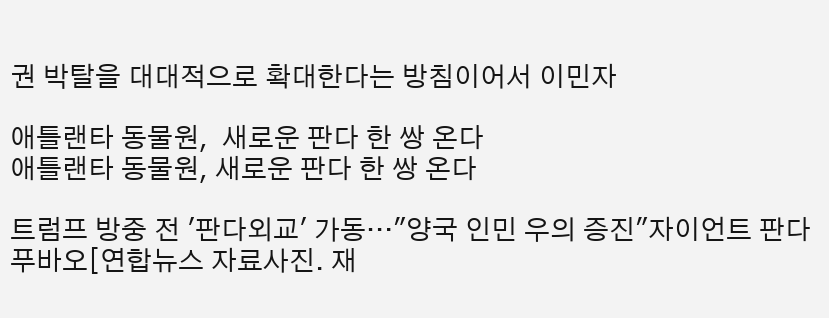권 박탈을 대대적으로 확대한다는 방침이어서 이민자

애틀랜타 동물원,  새로운 판다 한 쌍 온다
애틀랜타 동물원, 새로운 판다 한 쌍 온다

트럼프 방중 전 '판다외교' 가동…"양국 인민 우의 증진"자이언트 판다 푸바오[연합뉴스 자료사진. 재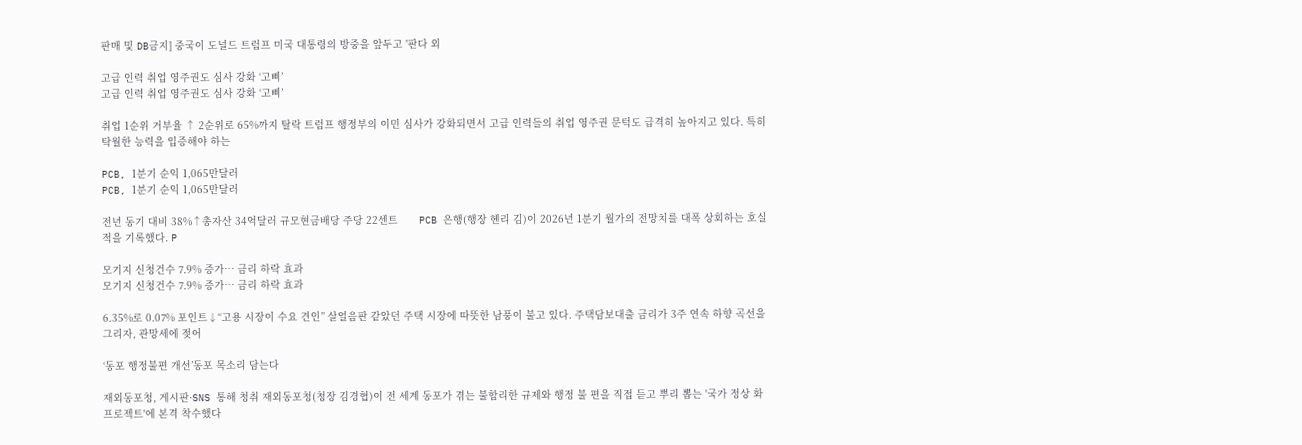판매 및 DB금지] 중국이 도널드 트럼프 미국 대통령의 방중을 앞두고 '판다 외

고급 인력 취업 영주권도 심사 강화 ‘고삐’
고급 인력 취업 영주권도 심사 강화 ‘고삐’

취업 1순위 거부율 ↑ 2순위로 65%까지 탈락 트럼프 행정부의 이민 심사가 강화되면서 고급 인력들의 취업 영주권 문턱도 급격히 높아지고 있다. 특히 탁월한 능력을 입증해야 하는

PCB, 1분기 순익 1,065만달러
PCB, 1분기 순익 1,065만달러

전년 동기 대비 38%↑총자산 34억달러 규모현금배당 주당 22센트       PCB 은행(행장 헨리 김)이 2026년 1분기 월가의 전망치를 대폭 상회하는 호실적을 기록했다. P

모기지 신청건수 7.9% 증가… 금리 하락 효과
모기지 신청건수 7.9% 증가… 금리 하락 효과

6.35%로 0.07% 포인트↓“고용 시장이 수요 견인” 살얼음판 같았던 주택 시장에 따뜻한 남풍이 불고 있다. 주택담보대출 금리가 3주 연속 하향 곡선을 그리자, 관망세에 젖어

‘동포 행정불편 개선’동포 목소리 담는다

재외동포청, 게시판·SNS 통해 청취 재외동포청(청장 김경협)이 전 세계 동포가 겪는 불합리한 규제와 행정 불 편을 직접 듣고 뿌리 뽑는 '국가 정상 화 프로젝트'에 본격 착수했다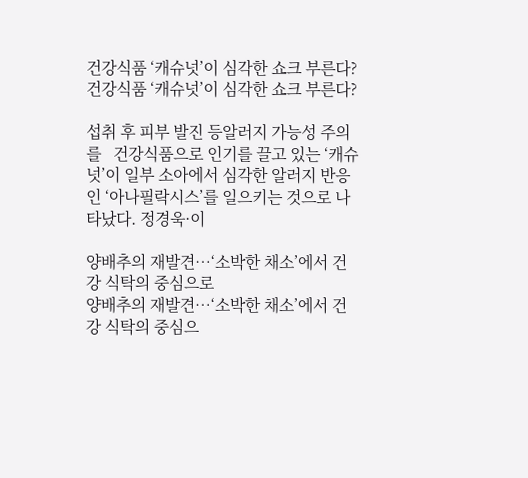건강식품 ‘캐슈넛’이 심각한 쇼크 부른다?
건강식품 ‘캐슈넛’이 심각한 쇼크 부른다?

섭취 후 피부 발진 등알러지 가능성 주의를   건강식품으로 인기를 끌고 있는 ‘캐슈넛’이 일부 소아에서 심각한 알러지 반응인 ‘아나필락시스’를 일으키는 것으로 나타났다. 정경욱·이

양배추의 재발견…‘소박한 채소’에서 건강 식탁의 중심으로
양배추의 재발견…‘소박한 채소’에서 건강 식탁의 중심으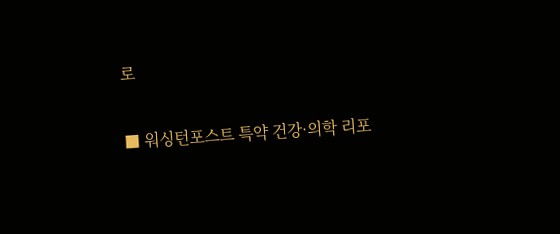로

■ 워싱턴포스트 특약 건강·의학 리포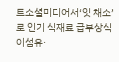트소셜미디어서‘잇 채소’로 인기 식재료 급부상식이섬유·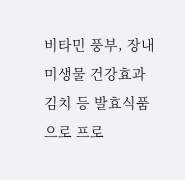비타민 풍부, 장내 미생물 건강효과김치 등 발효식품으로 프로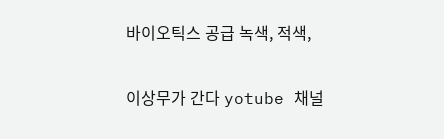바이오틱스 공급 녹색, 적색,

이상무가 간다 yotube 채널